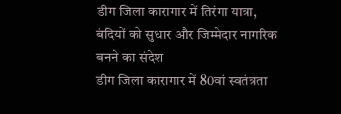डीग जिला कारागार में तिरंगा यात्रा, बंदियों को सुधार और जिम्मेदार नागरिक बनने का संदेश
डीग जिला कारागार में 80वां स्वतंत्रता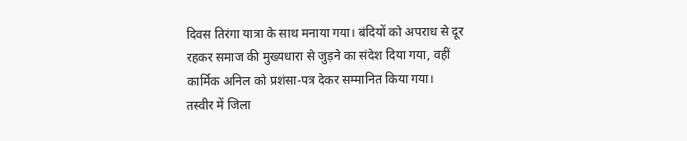दिवस तिरंगा यात्रा के साथ मनाया गया। बंदियों को अपराध से दूर रहकर समाज की मुख्यधारा से जुड़ने का संदेश दिया गया, वहीं कार्मिक अनिल को प्रशंसा-पत्र देकर सम्मानित किया गया।
तस्वीर में जिला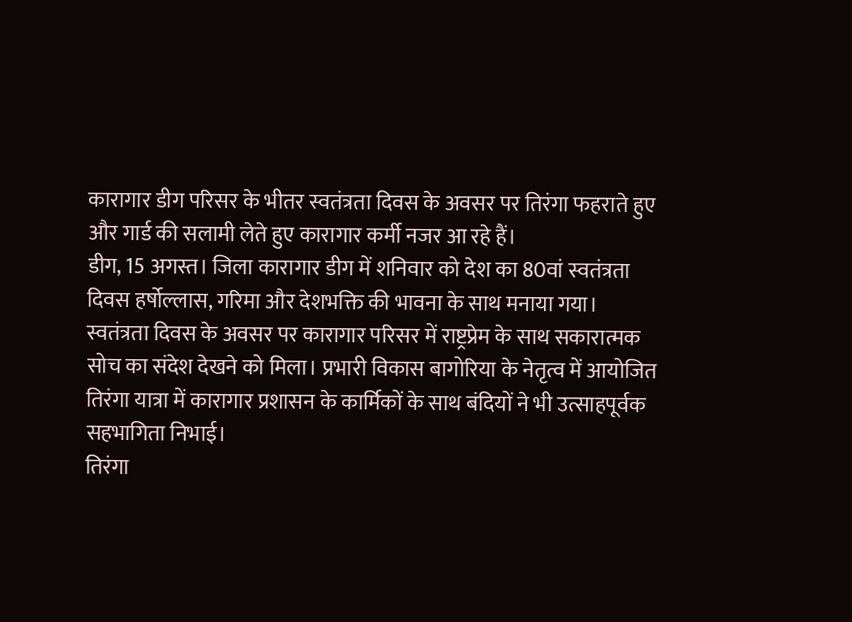कारागार डीग परिसर के भीतर स्वतंत्रता दिवस के अवसर पर तिरंगा फहराते हुए और गार्ड की सलामी लेते हुए कारागार कर्मी नजर आ रहे हैं।
डीग, 15 अगस्त। जिला कारागार डीग में शनिवार को देश का 80वां स्वतंत्रता दिवस हर्षोल्लास, गरिमा और देशभक्ति की भावना के साथ मनाया गया। स्वतंत्रता दिवस के अवसर पर कारागार परिसर में राष्ट्रप्रेम के साथ सकारात्मक सोच का संदेश देखने को मिला। प्रभारी विकास बागोरिया के नेतृत्व में आयोजित तिरंगा यात्रा में कारागार प्रशासन के कार्मिकों के साथ बंदियों ने भी उत्साहपूर्वक सहभागिता निभाई।
तिरंगा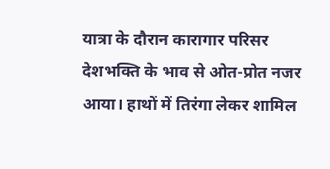यात्रा के दौरान कारागार परिसर देशभक्ति के भाव से ओत-प्रोत नजर आया। हाथों में तिरंगा लेकर शामिल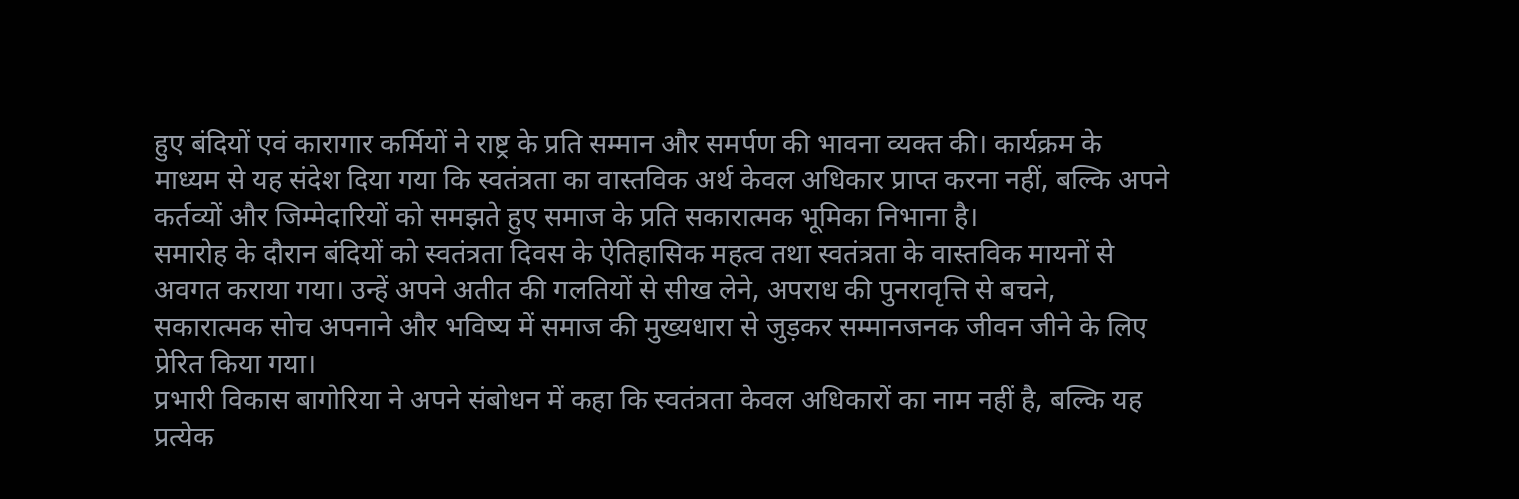हुए बंदियों एवं कारागार कर्मियों ने राष्ट्र के प्रति सम्मान और समर्पण की भावना व्यक्त की। कार्यक्रम के माध्यम से यह संदेश दिया गया कि स्वतंत्रता का वास्तविक अर्थ केवल अधिकार प्राप्त करना नहीं, बल्कि अपने कर्तव्यों और जिम्मेदारियों को समझते हुए समाज के प्रति सकारात्मक भूमिका निभाना है।
समारोह के दौरान बंदियों को स्वतंत्रता दिवस के ऐतिहासिक महत्व तथा स्वतंत्रता के वास्तविक मायनों से अवगत कराया गया। उन्हें अपने अतीत की गलतियों से सीख लेने, अपराध की पुनरावृत्ति से बचने, सकारात्मक सोच अपनाने और भविष्य में समाज की मुख्यधारा से जुड़कर सम्मानजनक जीवन जीने के लिए प्रेरित किया गया।
प्रभारी विकास बागोरिया ने अपने संबोधन में कहा कि स्वतंत्रता केवल अधिकारों का नाम नहीं है, बल्कि यह प्रत्येक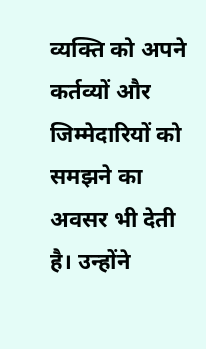व्यक्ति को अपने कर्तव्यों और जिम्मेदारियों को समझने का अवसर भी देती है। उन्होंने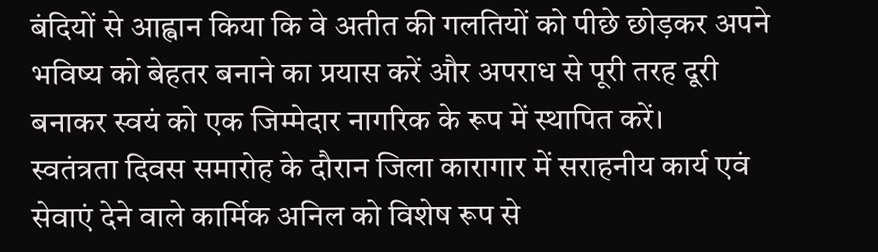बंदियों से आह्वान किया कि वे अतीत की गलतियों को पीछे छोड़कर अपने भविष्य को बेहतर बनाने का प्रयास करें और अपराध से पूरी तरह दूरी बनाकर स्वयं को एक जिम्मेदार नागरिक के रूप में स्थापित करें।
स्वतंत्रता दिवस समारोह के दौरान जिला कारागार में सराहनीय कार्य एवं सेवाएं देने वाले कार्मिक अनिल को विशेष रूप से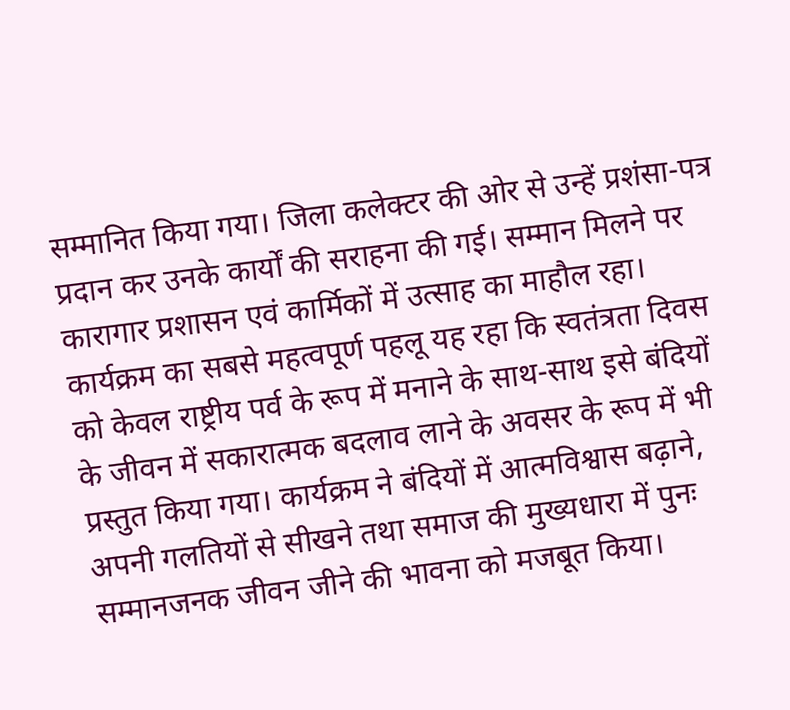सम्मानित किया गया। जिला कलेक्टर की ओर से उन्हें प्रशंसा-पत्र प्रदान कर उनके कार्यों की सराहना की गई। सम्मान मिलने पर कारागार प्रशासन एवं कार्मिकों में उत्साह का माहौल रहा।
कार्यक्रम का सबसे महत्वपूर्ण पहलू यह रहा कि स्वतंत्रता दिवस को केवल राष्ट्रीय पर्व के रूप में मनाने के साथ-साथ इसे बंदियों के जीवन में सकारात्मक बदलाव लाने के अवसर के रूप में भी प्रस्तुत किया गया। कार्यक्रम ने बंदियों में आत्मविश्वास बढ़ाने, अपनी गलतियों से सीखने तथा समाज की मुख्यधारा में पुनः सम्मानजनक जीवन जीने की भावना को मजबूत किया।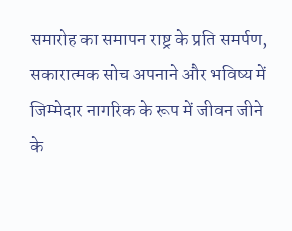समारोह का समापन राष्ट्र के प्रति समर्पण, सकारात्मक सोच अपनाने और भविष्य में जिम्मेदार नागरिक के रूप में जीवन जीने के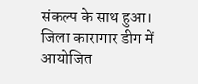संकल्प के साथ हुआ। जिला कारागार डीग में आयोजित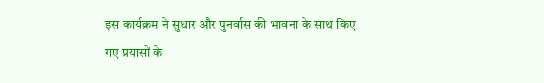इस कार्यक्रम ने सुधार और पुनर्वास की भावना के साथ किए गए प्रयासों के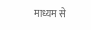माध्यम से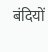बंदियों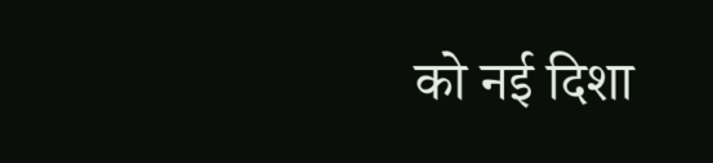को नई दिशा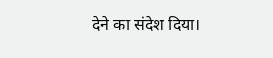देने का संदेश दिया।